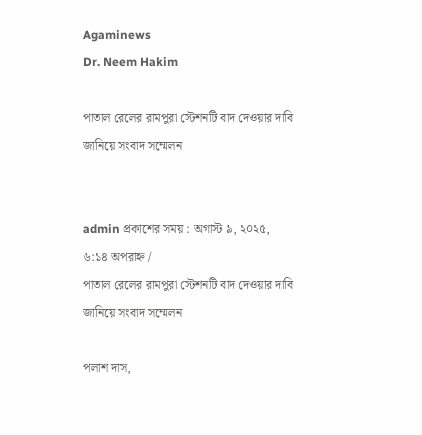Agaminews
Dr. Neem Hakim

পাতাল রেলের রামপুরা স্টেশনটি বাদ দেওয়ার দাবি জানিয়ে সংবাদ সম্মেলন


admin প্রকাশের সময় : অগাস্ট ৯, ২০২৫, ৬:১৪ অপরাহ্ন /
পাতাল রেলের রামপুরা স্টেশনটি বাদ দেওয়ার দাবি জানিয়ে সংবাদ সম্মেলন

পলাশ দাস,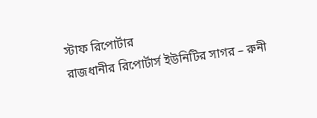স্টাফ রিপোর্টার
রাজধানীর রিপোর্টার্স ইউনিটির সাগর – রুনী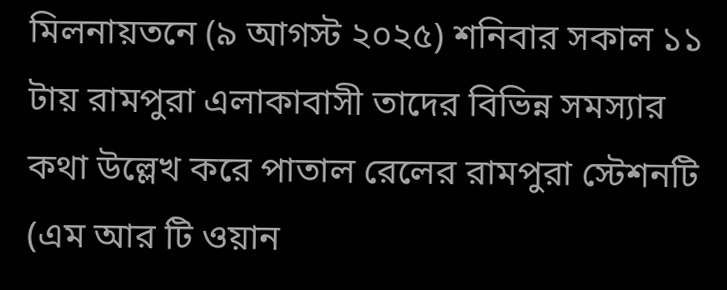মিলনায়তনে (৯ আগস্ট ২০২৫) শনিবার সকাল ১১ টায় রামপুরা এলাকাবাসী তাদের বিভিন্ন সমস্যার কথা উল্লেখ করে পাতাল রেলের রামপুরা স্টেশনটি (এম আর টি ওয়ান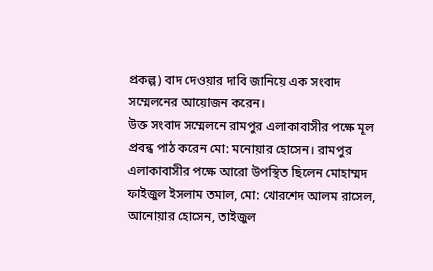প্রকল্প) বাদ দেওয়ার দাবি জানিয়ে এক সংবাদ সম্মেলনের আয়োজন করেন।
উক্ত সংবাদ সম্মেলনে রামপুর এলাকাবাসীর পক্ষে মূল প্রবন্ধ পাঠ করেন মো: মনোয়ার হোসেন। রামপুর এলাকাবাসীর পক্ষে আরো উপস্থিত ছিলেন মোহাম্মদ ফাইজুল ইসলাম তমাল, মো: খোরশেদ আলম রাসেল, আনোয়ার হোসেন, তাইজুল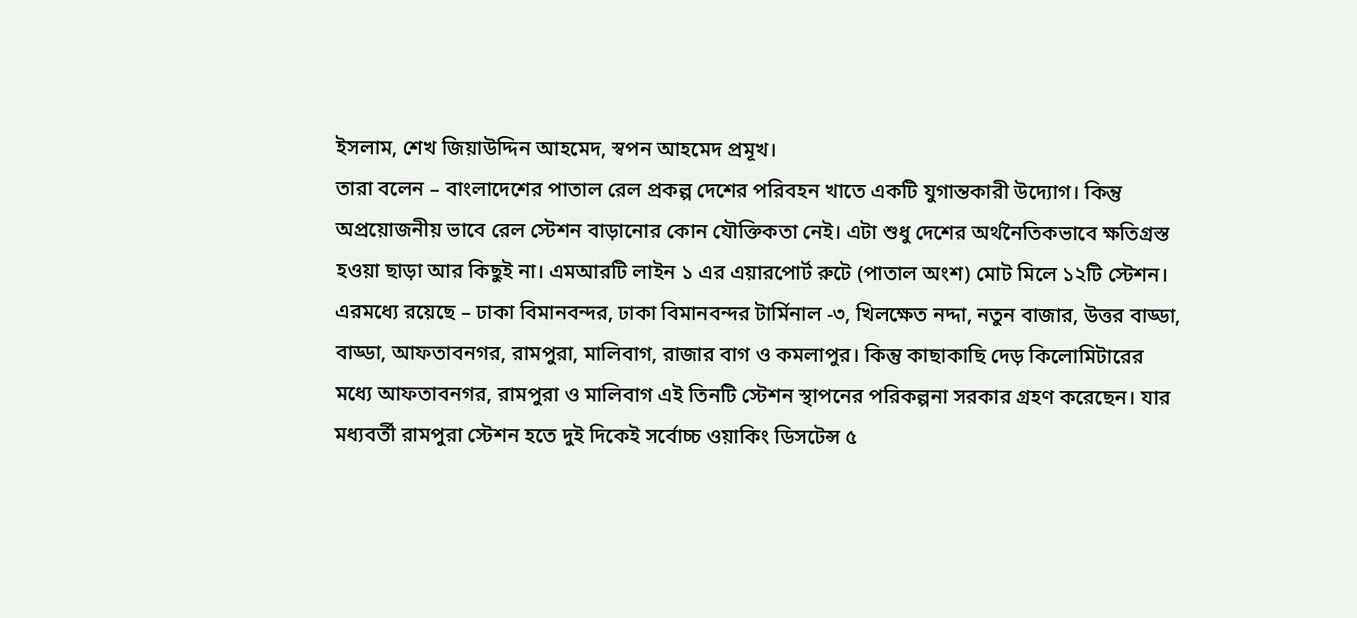ইসলাম, শেখ জিয়াউদ্দিন আহমেদ, স্বপন আহমেদ প্রমূখ।
তারা বলেন – বাংলাদেশের পাতাল রেল প্রকল্প দেশের পরিবহন খাতে একটি যুগান্তকারী উদ্যোগ। কিন্তু অপ্রয়োজনীয় ভাবে রেল স্টেশন বাড়ানোর কোন যৌক্তিকতা নেই। এটা শুধু দেশের অর্থনৈতিকভাবে ক্ষতিগ্রস্ত হওয়া ছাড়া আর কিছুই না। এমআরটি লাইন ১ এর এয়ারপোর্ট রুটে (পাতাল অংশ) মোট মিলে ১২টি স্টেশন। এরমধ্যে রয়েছে – ঢাকা বিমানবন্দর, ঢাকা বিমানবন্দর টার্মিনাল -৩, খিলক্ষেত নদ্দা, নতুন বাজার, উত্তর বাড্ডা, বাড্ডা, আফতাবনগর, রামপুরা, মালিবাগ, রাজার বাগ ও কমলাপুর। কিন্তু কাছাকাছি দেড় কিলোমিটারের মধ্যে আফতাবনগর, রামপুরা ও মালিবাগ এই তিনটি স্টেশন স্থাপনের পরিকল্পনা সরকার গ্রহণ করেছেন। যার মধ্যবর্তী রামপুরা স্টেশন হতে দুই দিকেই সর্বোচ্চ ওয়াকিং ডিসটেন্স ৫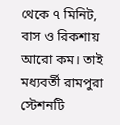থেকে ৭ মিনিট, বাস ও রিকশায় আরো কম। তাই মধ্যবর্তী রামপুরা স্টেশনটি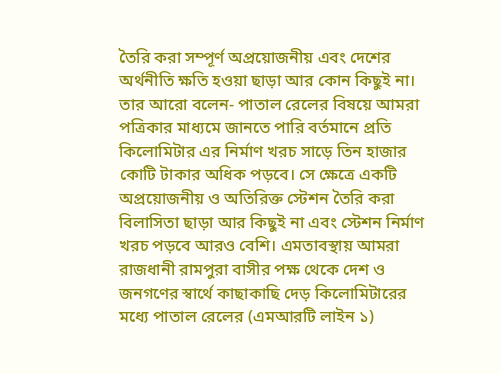তৈরি করা সম্পূর্ণ অপ্রয়োজনীয় এবং দেশের অর্থনীতি ক্ষতি হওয়া ছাড়া আর কোন কিছুই না।
তার আরো বলেন- পাতাল রেলের বিষয়ে আমরা পত্রিকার মাধ্যমে জানতে পারি বর্তমানে প্রতি কিলোমিটার এর নির্মাণ খরচ সাড়ে তিন হাজার কোটি টাকার অধিক পড়বে। সে ক্ষেত্রে একটি অপ্রয়োজনীয় ও অতিরিক্ত স্টেশন তৈরি করা বিলাসিতা ছাড়া আর কিছুই না এবং স্টেশন নির্মাণ খরচ পড়বে আরও বেশি। এমতাবস্থায় আমরা রাজধানী রামপুরা বাসীর পক্ষ থেকে দেশ ও জনগণের স্বার্থে কাছাকাছি দেড় কিলোমিটারের মধ্যে পাতাল রেলের (এমআরটি লাইন ১)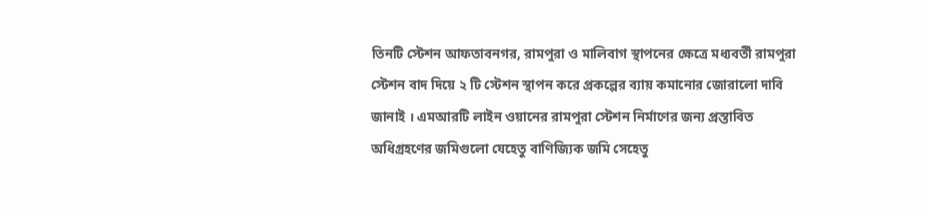তিনটি স্টেশন আফতাবনগর, রামপুরা ও মালিবাগ স্থাপনের ক্ষেত্রে মধ্যবর্তী রামপুরা স্টেশন বাদ দিয়ে ২ টি স্টেশন স্থাপন করে প্রকল্পের ব্যায় কমানোর জোরালো দাবি জানাই । এমআরটি লাইন ওয়ানের রামপুরা স্টেশন নির্মাণের জন্য প্রস্তাবিত অধিগ্রহণের জমিগুলো যেহেতু বাণিজ্যিক জমি সেহেতু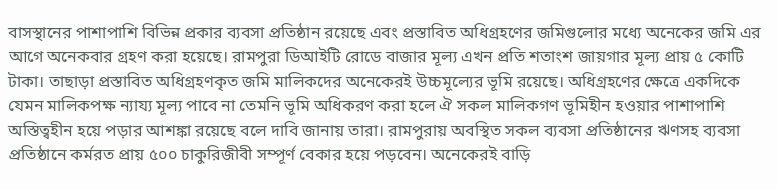বাসস্থানের পাশাপাশি বিভিন্ন প্রকার ব্যবসা প্রতিষ্ঠান রয়েছে এবং প্রস্তাবিত অধিগ্রহণের জমিগুলোর মধ্যে অনেকের জমি এর আগে অনেকবার গ্রহণ করা হয়েছে। রামপুরা ডিআইটি রোডে বাজার মূল্য এখন প্রতি শতাংশ জায়গার মূল্য প্রায় ৫ কোটি টাকা। তাছাড়া প্রস্তাবিত অধিগ্রহণকৃত জমি মালিকদের অনেকেরই উচ্চমূল্যের ভূমি রয়েছে। অধিগ্রহণের ক্ষেত্রে একদিকে যেমন মালিকপক্ষ ন্যায্য মূল্য পাবে না তেমনি ভূমি অধিকরণ করা হলে ঐ সকল মালিকগণ ভূমিহীন হওয়ার পাশাপাশি অস্তিত্বহীন হয়ে পড়ার আশঙ্কা রয়েছে বলে দাবি জানায় তারা। রামপুরায় অবস্থিত সকল ব্যবসা প্রতিষ্ঠানের ঋণসহ ব্যবসা প্রতিষ্ঠানে কর্মরত প্রায় ৫০০ চাকুরিজীবী সম্পূর্ণ বেকার হয়ে পড়বেন। অনেকেরই বাড়ি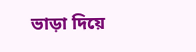ভাড়া দিয়ে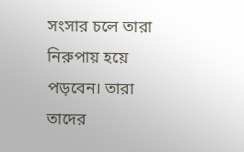সংসার চলে তারা নিরুপায় হয়ে পড়বেন। তারা তাদের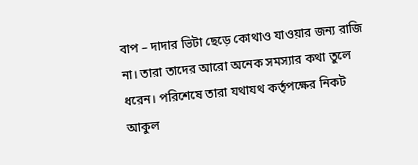বাপ – দাদার ভিটা ছেড়ে কোথাও যাওয়ার জন্য রাজি না। তারা তাদের আরো অনেক সমস্যার কথা তুলে ধরেন। পরিশেষে তারা যথাযথ কর্তৃপক্ষের নিকট আকুল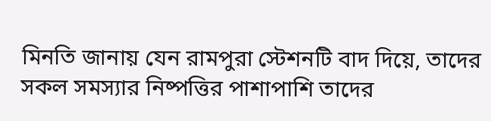মিনতি জানায় যেন রামপুরা স্টেশনটি বাদ দিয়ে, তাদের সকল সমস্যার নিষ্পত্তির পাশাপাশি তাদের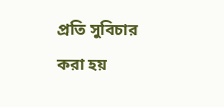প্রতি সুবিচার করা হয়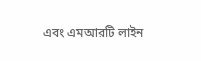এবং এমআরটি লাইন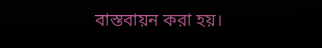বাস্তবায়ন করা হয়।